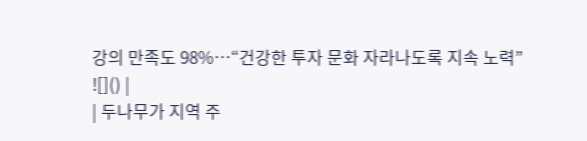강의 만족도 98%…“건강한 투자 문화 자라나도록 지속 노력”
![]() |
| 두나무가 지역 주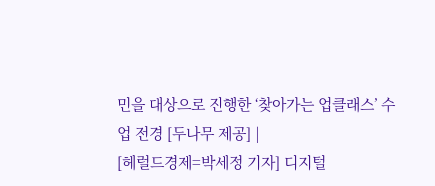민을 대상으로 진행한 ‘찾아가는 업클래스’ 수업 전경 [두나무 제공] |
[헤럴드경제=박세정 기자] 디지털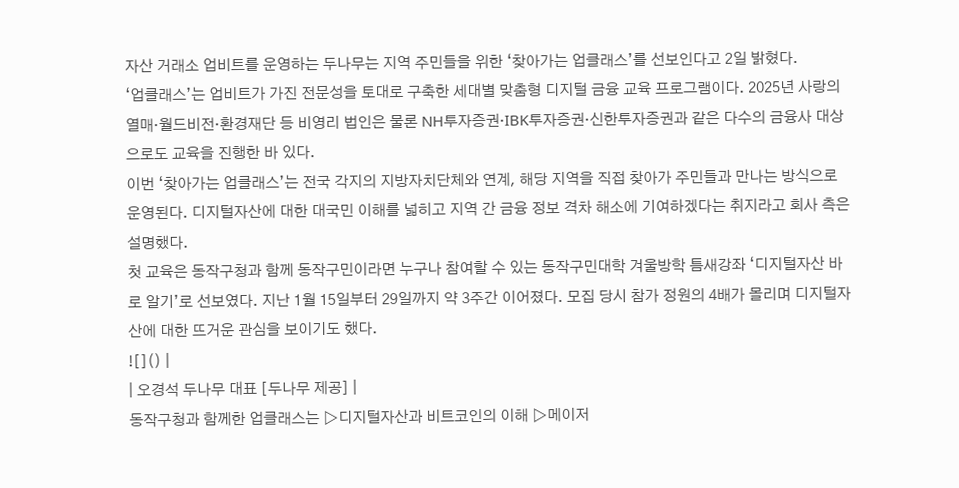자산 거래소 업비트를 운영하는 두나무는 지역 주민들을 위한 ‘찾아가는 업클래스’를 선보인다고 2일 밝혔다.
‘업클래스’는 업비트가 가진 전문성을 토대로 구축한 세대별 맞춤형 디지털 금융 교육 프로그램이다. 2025년 사랑의열매·월드비전·환경재단 등 비영리 법인은 물론 NH투자증권·IBK투자증권·신한투자증권과 같은 다수의 금융사 대상으로도 교육을 진행한 바 있다.
이번 ‘찾아가는 업클래스’는 전국 각지의 지방자치단체와 연계, 해당 지역을 직접 찾아가 주민들과 만나는 방식으로 운영된다. 디지털자산에 대한 대국민 이해를 넓히고 지역 간 금융 정보 격차 해소에 기여하겠다는 취지라고 회사 측은 설명했다.
첫 교육은 동작구청과 함께 동작구민이라면 누구나 참여할 수 있는 동작구민대학 겨울방학 틈새강좌 ‘디지털자산 바로 알기’로 선보였다. 지난 1월 15일부터 29일까지 약 3주간 이어졌다. 모집 당시 참가 정원의 4배가 몰리며 디지털자산에 대한 뜨거운 관심을 보이기도 했다.
![]() |
| 오경석 두나무 대표 [두나무 제공] |
동작구청과 함께한 업클래스는 ▷디지털자산과 비트코인의 이해 ▷메이저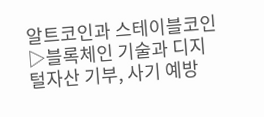알트코인과 스테이블코인 ▷블록체인 기술과 디지털자산 기부, 사기 예방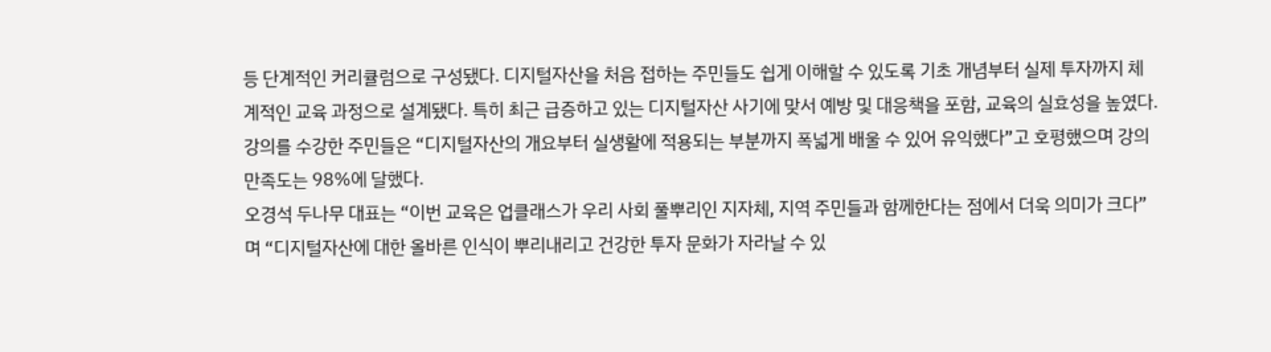등 단계적인 커리큘럼으로 구성됐다. 디지털자산을 처음 접하는 주민들도 쉽게 이해할 수 있도록 기초 개념부터 실제 투자까지 체계적인 교육 과정으로 설계됐다. 특히 최근 급증하고 있는 디지털자산 사기에 맞서 예방 및 대응책을 포함, 교육의 실효성을 높였다.
강의를 수강한 주민들은 “디지털자산의 개요부터 실생활에 적용되는 부분까지 폭넓게 배울 수 있어 유익했다”고 호평했으며 강의 만족도는 98%에 달했다.
오경석 두나무 대표는 “이번 교육은 업클래스가 우리 사회 풀뿌리인 지자체, 지역 주민들과 함께한다는 점에서 더욱 의미가 크다”며 “디지털자산에 대한 올바른 인식이 뿌리내리고 건강한 투자 문화가 자라날 수 있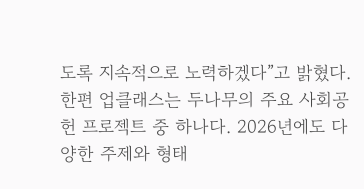도록 지속적으로 노력하겠다”고 밝혔다.
한편 업클래스는 두나무의 주요 사회공헌 프로젝트 중 하나다. 2026년에도 다양한 주제와 형태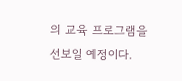의 교육 프로그램을 선보일 예정이다.